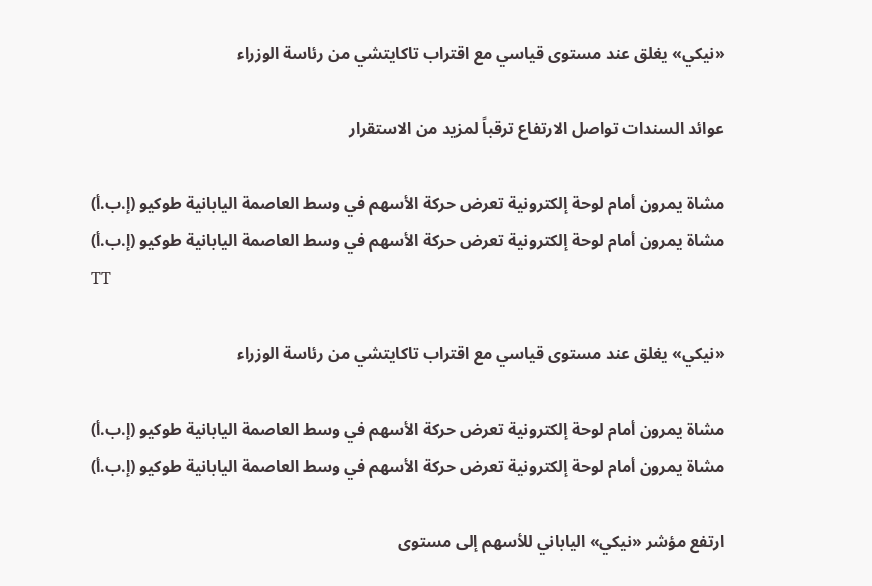«نيكي» يغلق عند مستوى قياسي مع اقتراب تاكايتشي من رئاسة الوزراء

عوائد السندات تواصل الارتفاع ترقباً لمزيد من الاستقرار

مشاة يمرون أمام لوحة إلكترونية تعرض حركة الأسهم في وسط العاصمة اليابانية طوكيو (إ.ب.أ)
مشاة يمرون أمام لوحة إلكترونية تعرض حركة الأسهم في وسط العاصمة اليابانية طوكيو (إ.ب.أ)
TT

«نيكي» يغلق عند مستوى قياسي مع اقتراب تاكايتشي من رئاسة الوزراء

مشاة يمرون أمام لوحة إلكترونية تعرض حركة الأسهم في وسط العاصمة اليابانية طوكيو (إ.ب.أ)
مشاة يمرون أمام لوحة إلكترونية تعرض حركة الأسهم في وسط العاصمة اليابانية طوكيو (إ.ب.أ)

ارتفع مؤشر «نيكي» الياباني للأسهم إلى مستوى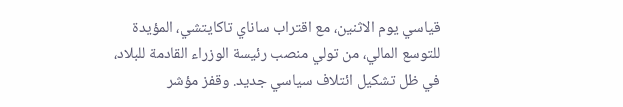قياسي يوم الاثنين، مع اقتراب ساناي تاكايتشي، المؤيدة للتوسع المالي، من تولي منصب رئيسة الوزراء القادمة للبلاد، في ظل تشكيل ائتلاف سياسي جديد. وقفز مؤشر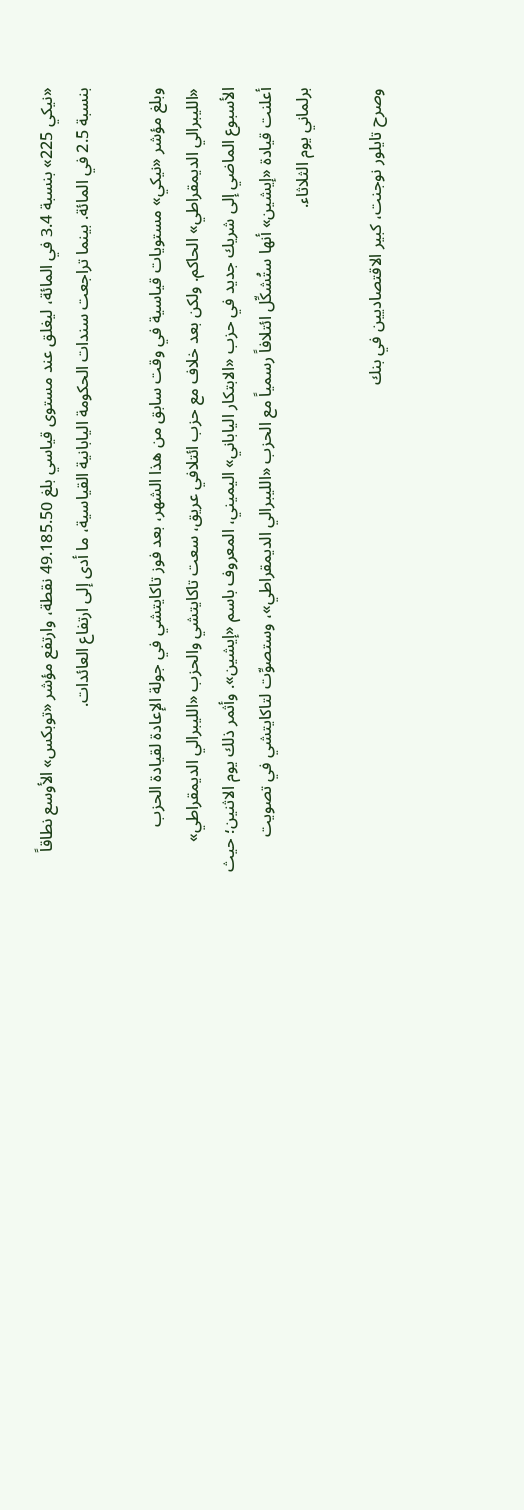«نيكي 225» بنسبة 3.4 في المائة، ليغلق عند مستوى قياسي بلغ 49.185.50 نقطة، وارتفع مؤشر «توبكس» الأوسع نطاقاً بنسبة 2.5 في المائة. بينما تراجعت سندات الحكومة اليابانية القياسية، ما أدى إلى ارتفاع العائدات.

وبلغ مؤشر «نيكي» مستويات قياسية في وقت سابق من هذا الشهر، بعد فوز تاكايتشي في جولة الإعادة لقيادة الحزب «الليبرالي الديمقراطي» الحاكم. ولكن بعد خلاف مع حزب ائتلافي عريق، سعت تاكايتشي والحزب «الليبرالي الديمقراطي» الأسبوع الماضي إلى شريك جديد في حزب «الابتكار الياباني» اليميني، المعروف باسم «إيشين». وأثمر ذلك يوم الاثنين؛ حيث أعلنت قيادة «إيشين» أنها ستُشكِّل ائتلافاً رسمياً مع الحزب «الليبرالي الديمقراطي»، وستصوِّت لتاكايتشي في تصويت برلماني يوم الثلاثاء.

وصرح تايلور نوجنت، كبير الاقتصاديين في بنك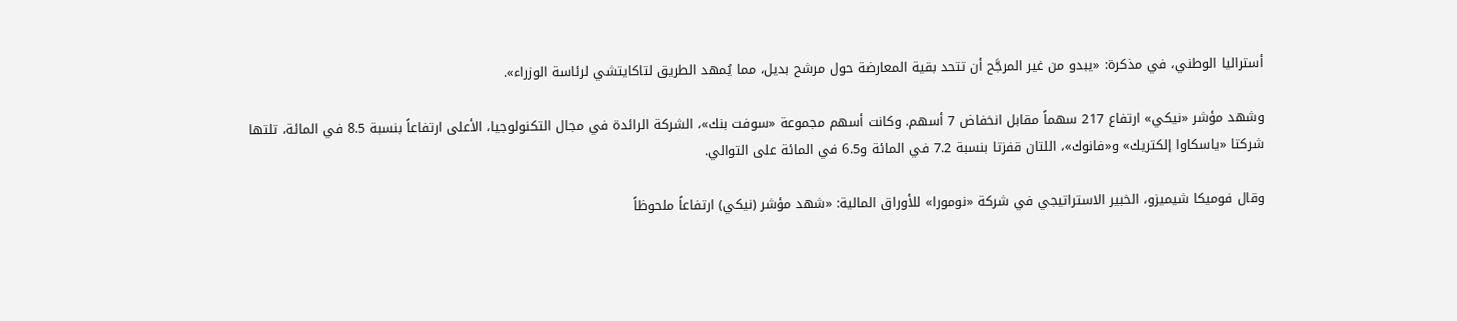أستراليا الوطني، في مذكرة: «يبدو من غير المرجَّح أن تتحد بقية المعارضة حول مرشح بديل، مما يُمهد الطريق لتاكايتشي لرئاسة الوزراء».

وشهد مؤشر «نيكي» ارتفاع 217 سهماً مقابل انخفاض 7 أسهم. وكانت أسهم مجموعة «سوفت بنك»، الشركة الرائدة في مجال التكنولوجيا، الأعلى ارتفاعاً بنسبة 8.5 في المائة، تلتها شركتا «ياسكاوا إلكتريك» و«فانوك»، اللتان قفزتا بنسبة 7.2 في المائة و6.5 في المائة على التوالي.

وقال فوميكا شيميزو، الخبير الاستراتيجي في شركة «نومورا» للأوراق المالية: «شهد مؤشر (نيكي) ارتفاعاً ملحوظاً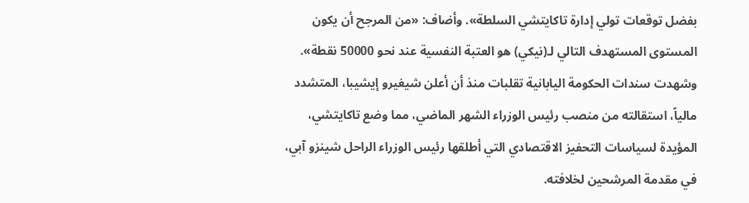بفضل توقعات تولي إدارة تاكايتشي السلطة». وأضاف: «من المرجح أن يكون المستوى المستهدف التالي لـ(نيكي) هو العتبة النفسية عند نحو 50000 نقطة». وشهدت سندات الحكومة اليابانية تقلبات منذ أن أعلن شيغيرو إيشيبا، المتشدد مالياً، استقالته من منصب رئيس الوزراء الشهر الماضي، مما وضع تاكايتشي، المؤيدة لسياسات التحفيز الاقتصادي التي أطلقها رئيس الوزراء الراحل شينزو آبي، في مقدمة المرشحين لخلافته.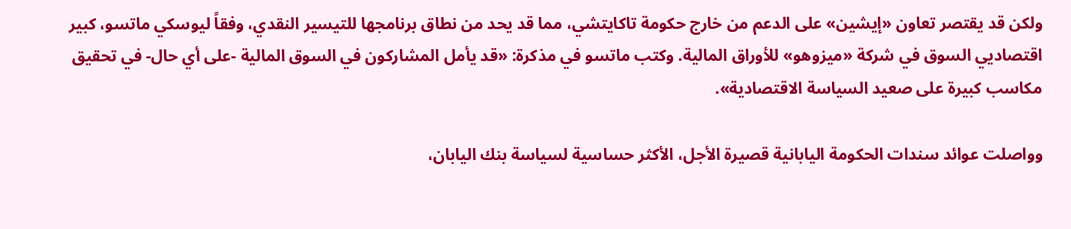ولكن قد يقتصر تعاون «إيشين» على الدعم من خارج حكومة تاكايتشي، مما قد يحد من نطاق برنامجها للتيسير النقدي، وفقاً ليوسكي ماتسو، كبير اقتصاديي السوق في شركة «ميزوهو» للأوراق المالية. وكتب ماتسو في مذكرة: «قد يأمل المشاركون في السوق المالية -على أي حال- في تحقيق مكاسب كبيرة على صعيد السياسة الاقتصادية».

وواصلت عوائد سندات الحكومة اليابانية قصيرة الأجل، الأكثر حساسية لسياسة بنك اليابان،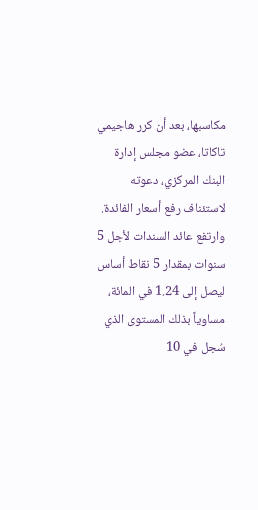مكاسبها، بعد أن كرر هاجيمي تاكاتا، عضو مجلس إدارة البنك المركزي، دعوته لاستئناف رفع أسعار الفائدة. وارتفع عائد السندات لأجل 5 سنوات بمقدار 5 نقاط أساس ليصل إلى 1.24 في المائة، مساوياً بذلك المستوى الذي سُجل في 10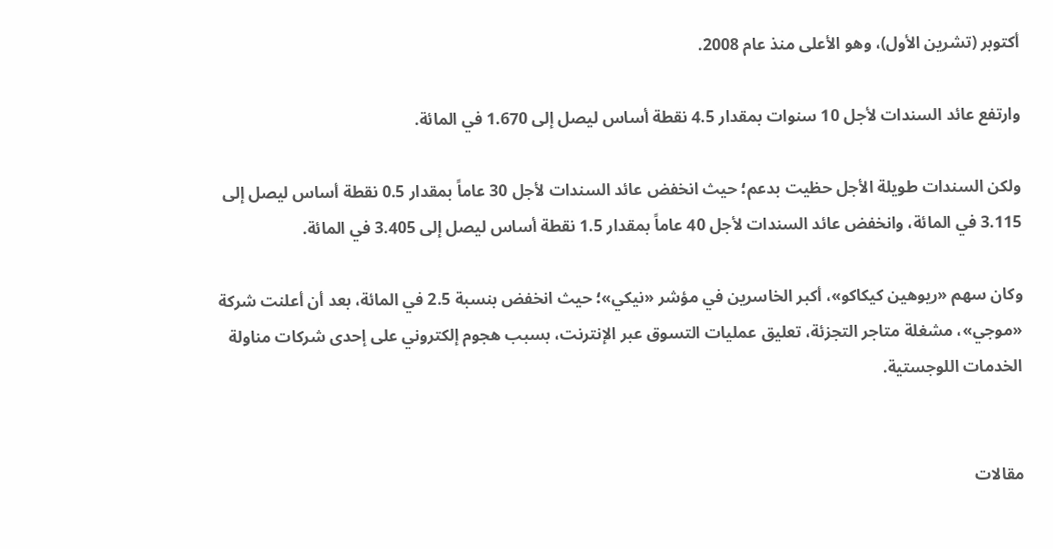أكتوبر (تشرين الأول)، وهو الأعلى منذ عام 2008.

وارتفع عائد السندات لأجل 10 سنوات بمقدار 4.5 نقطة أساس ليصل إلى 1.670 في المائة.

ولكن السندات طويلة الأجل حظيت بدعم؛ حيث انخفض عائد السندات لأجل 30 عاماً بمقدار 0.5 نقطة أساس ليصل إلى 3.115 في المائة، وانخفض عائد السندات لأجل 40 عاماً بمقدار 1.5 نقطة أساس ليصل إلى 3.405 في المائة.

وكان سهم «ريوهين كيكاكو»، أكبر الخاسرين في مؤشر «نيكي»؛ حيث انخفض بنسبة 2.5 في المائة، بعد أن أعلنت شركة «موجي»، مشغلة متاجر التجزئة، تعليق عمليات التسوق عبر الإنترنت، بسبب هجوم إلكتروني على إحدى شركات مناولة الخدمات اللوجستية.


مقالات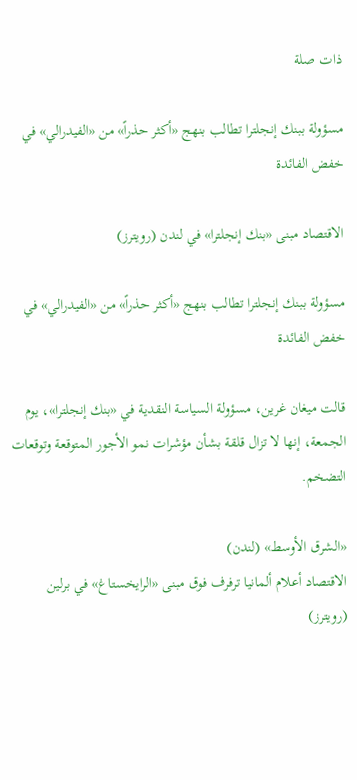ذات صلة

مسؤولة ببنك إنجلترا تطالب بنهج «أكثر حذراً» من «الفيدرالي» في خفض الفائدة

الاقتصاد مبنى «بنك إنجلترا» في لندن (رويترز)

مسؤولة ببنك إنجلترا تطالب بنهج «أكثر حذراً» من «الفيدرالي» في خفض الفائدة

قالت ميغان غرين، مسؤولة السياسة النقدية في «بنك إنجلترا»، يوم الجمعة، إنها لا تزال قلقة بشأن مؤشرات نمو الأجور المتوقعة وتوقعات التضخم.

«الشرق الأوسط» (لندن)
الاقتصاد أعلام ألمانيا ترفرف فوق مبنى «الرايخستاغ» في برلين (رويترز)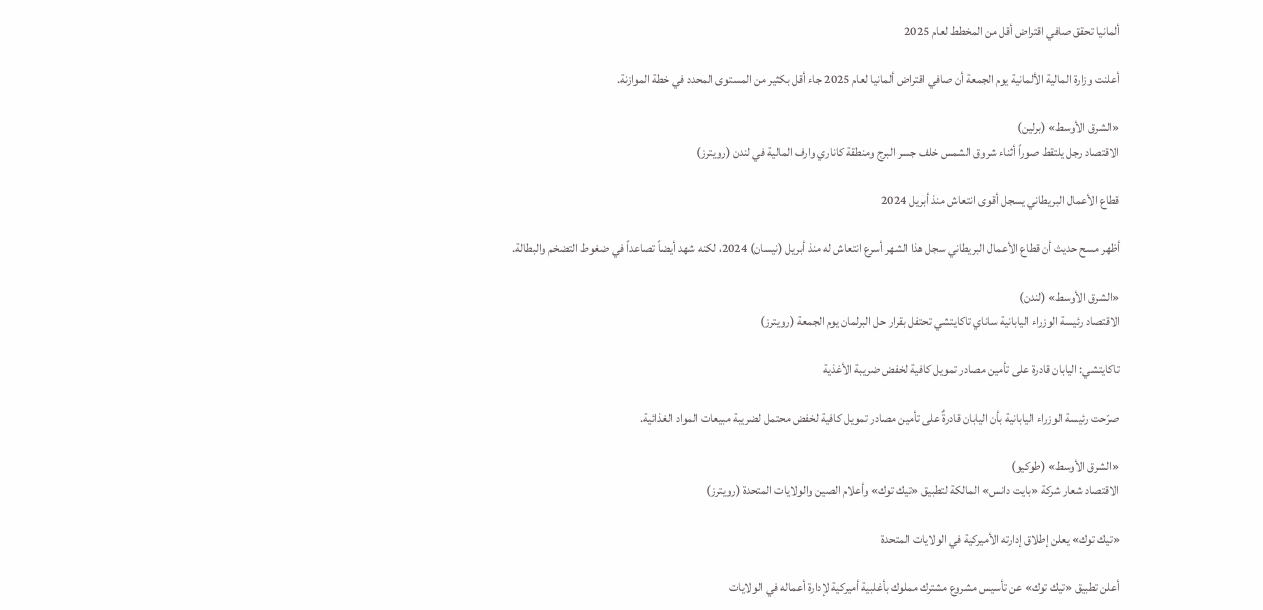ألمانيا تحقق صافي اقتراض أقل من المخطط لعام 2025

أعلنت وزارة المالية الألمانية يوم الجمعة أن صافي اقتراض ألمانيا لعام 2025 جاء أقل بكثير من المستوى المحدد في خطة الموازنة.

«الشرق الأوسط» (برلين)
الاقتصاد رجل يلتقط صوراً أثناء شروق الشمس خلف جسر البرج ومنطقة كاناري وارف المالية في لندن (رويترز)

قطاع الأعمال البريطاني يسجل أقوى انتعاش منذ أبريل 2024

أظهر مسح حديث أن قطاع الأعمال البريطاني سجل هذا الشهر أسرع انتعاش له منذ أبريل (نيسان) 2024، لكنه شهد أيضاً تصاعداً في ضغوط التضخم والبطالة.

«الشرق الأوسط» (لندن)
الاقتصاد رئيسة الوزراء اليابانية ساناي تاكايتشي تحتفل بقرار حل البرلمان يوم الجمعة (رويترز)

تاكايتشي: اليابان قادرة على تأمين مصادر تمويل كافية لخفض ضريبة الأغذية

صرّحت رئيسة الوزراء اليابانية بأن اليابان قادرةٌ على تأمين مصادر تمويل كافية لخفض محتمل لضريبة مبيعات المواد الغذائية.

«الشرق الأوسط» (طوكيو)
الاقتصاد شعار شركة «بايت دانس» المالكة لتطبيق «تيك توك» وأعلام الصين والولايات المتحدة (رويترز)

«تيك توك» يعلن إطلاق إدارته الأميركية في الولايات المتحدة

أعلن تطبيق «تيك توك» عن تأسيس مشروع مشترك مملوك بأغلبية أميركية لإدارة أعماله في الولايات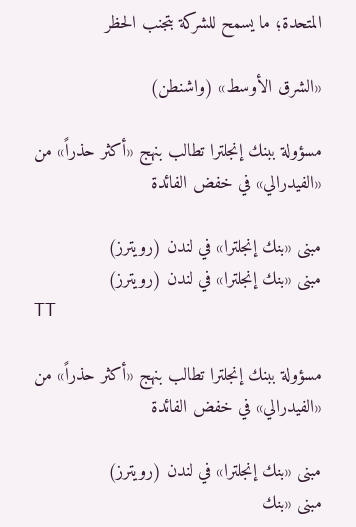المتحدة؛ ما يسمح للشركة بتجنب الحظر

«الشرق الأوسط» (واشنطن)

مسؤولة ببنك إنجلترا تطالب بنهج «أكثر حذراً» من «الفيدرالي» في خفض الفائدة

مبنى «بنك إنجلترا» في لندن (رويترز)
مبنى «بنك إنجلترا» في لندن (رويترز)
TT

مسؤولة ببنك إنجلترا تطالب بنهج «أكثر حذراً» من «الفيدرالي» في خفض الفائدة

مبنى «بنك إنجلترا» في لندن (رويترز)
مبنى «بنك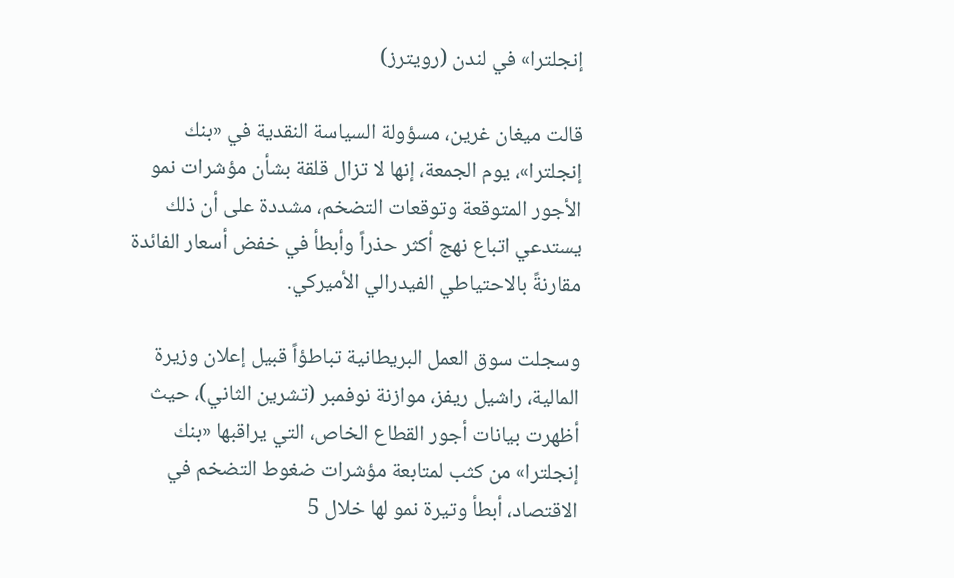إنجلترا» في لندن (رويترز)

قالت ميغان غرين، مسؤولة السياسة النقدية في «بنك إنجلترا»، يوم الجمعة، إنها لا تزال قلقة بشأن مؤشرات نمو الأجور المتوقعة وتوقعات التضخم، مشددة على أن ذلك يستدعي اتباع نهج أكثر حذراً وأبطأ في خفض أسعار الفائدة مقارنةً بالاحتياطي الفيدرالي الأميركي.

وسجلت سوق العمل البريطانية تباطؤاً قبيل إعلان وزيرة المالية، راشيل ريفز، موازنة نوفمبر (تشرين الثاني)، حيث أظهرت بيانات أجور القطاع الخاص، التي يراقبها «بنك إنجلترا» من كثب لمتابعة مؤشرات ضغوط التضخم في الاقتصاد، أبطأ وتيرة نمو لها خلال 5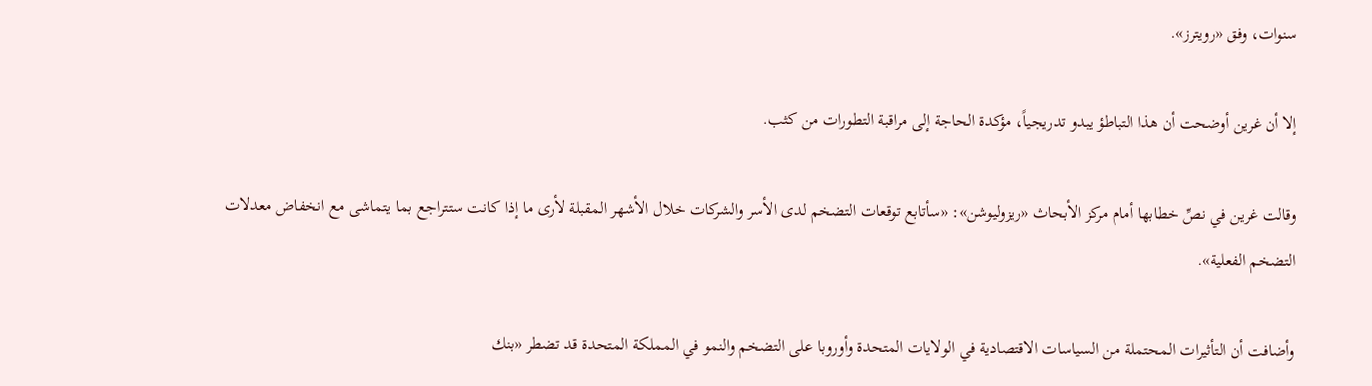سنوات، وفق «رويترز».

إلا أن غرين أوضحت أن هذا التباطؤ يبدو تدريجياً، مؤكدة الحاجة إلى مراقبة التطورات من كثب.

وقالت غرين في نصِّ خطابها أمام مركز الأبحاث «ريزوليوشن»: «سأتابع توقعات التضخم لدى الأسر والشركات خلال الأشهر المقبلة لأرى ما إذا كانت ستتراجع بما يتماشى مع انخفاض معدلات التضخم الفعلية».

وأضافت أن التأثيرات المحتملة من السياسات الاقتصادية في الولايات المتحدة وأوروبا على التضخم والنمو في المملكة المتحدة قد تضطر «بنك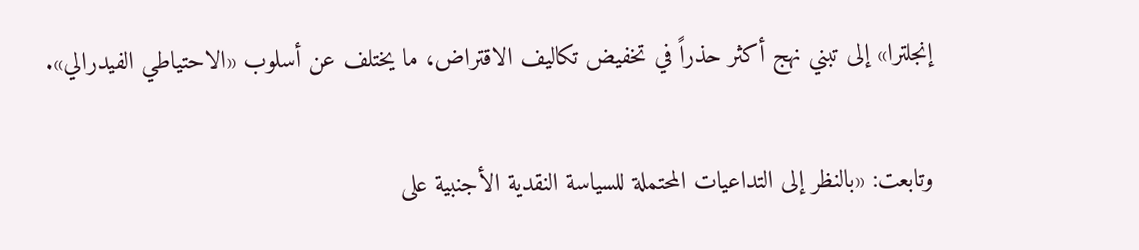إنجلترا» إلى تبني نهج أكثر حذراً في تخفيض تكاليف الاقتراض، ما يختلف عن أسلوب «الاحتياطي الفيدرالي».

وتابعت: «بالنظر إلى التداعيات المحتملة للسياسة النقدية الأجنبية على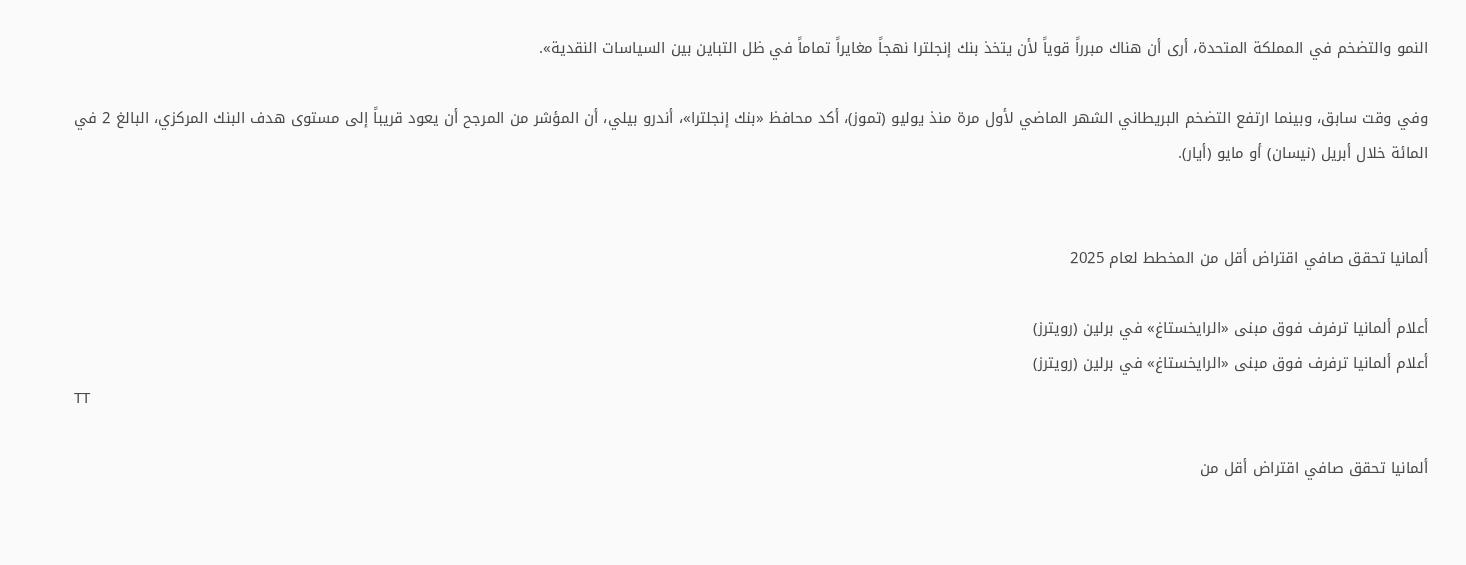النمو والتضخم في المملكة المتحدة، أرى أن هناك مبرراً قوياً لأن يتخذ بنك إنجلترا نهجاً مغايراً تماماً في ظل التباين بين السياسات النقدية».

وفي وقت سابق، وبينما ارتفع التضخم البريطاني الشهر الماضي لأول مرة منذ يوليو (تموز)، أكد محافظ «بنك إنجلترا»، أندرو بيلي، أن المؤشر من المرجح أن يعود قريباً إلى مستوى هدف البنك المركزي، البالغ 2 في المائة خلال أبريل (نيسان) أو مايو (أيار).


ألمانيا تحقق صافي اقتراض أقل من المخطط لعام 2025

أعلام ألمانيا ترفرف فوق مبنى «الرايخستاغ» في برلين (رويترز)
أعلام ألمانيا ترفرف فوق مبنى «الرايخستاغ» في برلين (رويترز)
TT

ألمانيا تحقق صافي اقتراض أقل من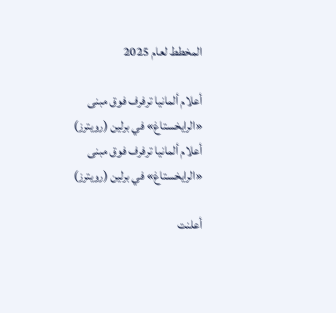المخطط لعام 2025

أعلام ألمانيا ترفرف فوق مبنى «الرايخستاغ» في برلين (رويترز)
أعلام ألمانيا ترفرف فوق مبنى «الرايخستاغ» في برلين (رويترز)

أعلنت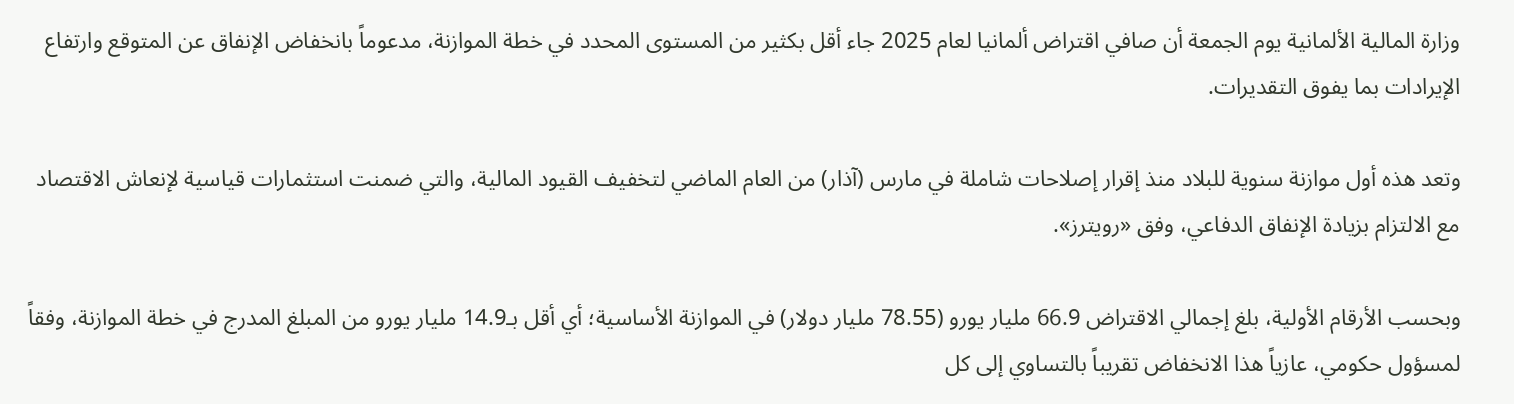وزارة المالية الألمانية يوم الجمعة أن صافي اقتراض ألمانيا لعام 2025 جاء أقل بكثير من المستوى المحدد في خطة الموازنة، مدعوماً بانخفاض الإنفاق عن المتوقع وارتفاع الإيرادات بما يفوق التقديرات.

وتعد هذه أول موازنة سنوية للبلاد منذ إقرار إصلاحات شاملة في مارس (آذار) من العام الماضي لتخفيف القيود المالية، والتي ضمنت استثمارات قياسية لإنعاش الاقتصاد مع الالتزام بزيادة الإنفاق الدفاعي، وفق «رويترز».

وبحسب الأرقام الأولية، بلغ إجمالي الاقتراض 66.9 مليار يورو (78.55 مليار دولار) في الموازنة الأساسية؛ أي أقل بـ14.9 مليار يورو من المبلغ المدرج في خطة الموازنة، وفقاً لمسؤول حكومي، عازياً هذا الانخفاض تقريباً بالتساوي إلى كل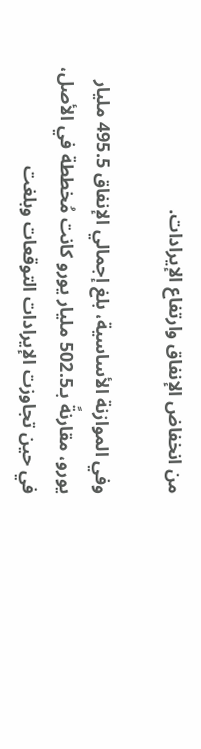من انخفاض الإنفاق وارتفاع الإيرادات.

وفي الموازنة الأساسية، بلغ إجمالي الإنفاق 495.5 مليار يورو، مقارنةً بـ502.5 مليار يورو كانت مُخططة في الأصل، في حين تجاوزت الإيرادات التوقعات وبلغت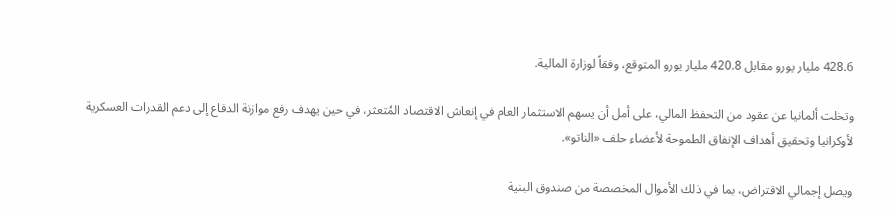428.6 مليار يورو مقابل 420.8 مليار يورو المتوقع، وفقاً لوزارة المالية.

وتخلت ألمانيا عن عقود من التحفظ المالي، على أمل أن يسهم الاستثمار العام في إنعاش الاقتصاد المُتعثر، في حين يهدف رفع موازنة الدفاع إلى دعم القدرات العسكرية لأوكرانيا وتحقيق أهداف الإنفاق الطموحة لأعضاء حلف «الناتو».

ويصل إجمالي الاقتراض، بما في ذلك الأموال المخصصة من صندوق البنية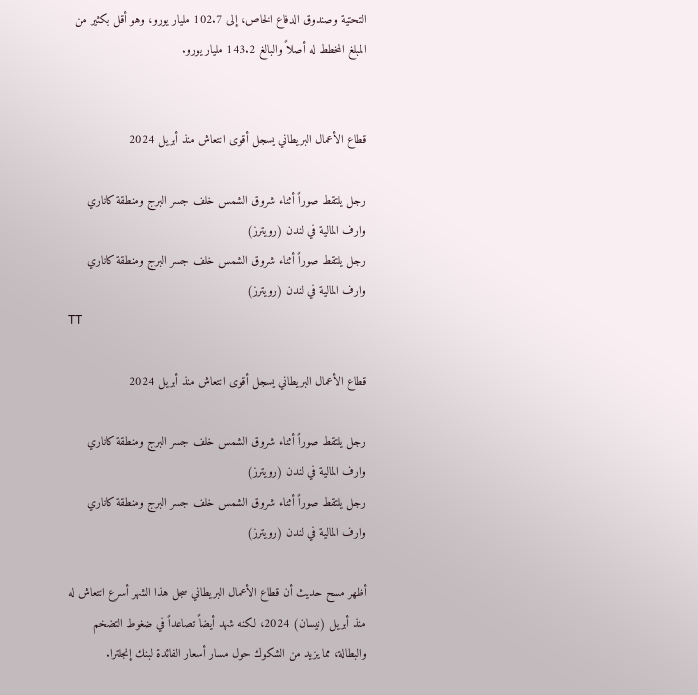التحتية وصندوق الدفاع الخاص، إلى 102.7 مليار يورو، وهو أقل بكثير من المبلغ المخطط له أصلاً والبالغ 143.2 مليار يورو.


قطاع الأعمال البريطاني يسجل أقوى انتعاش منذ أبريل 2024

رجل يلتقط صوراً أثناء شروق الشمس خلف جسر البرج ومنطقة كاناري وارف المالية في لندن (رويترز)
رجل يلتقط صوراً أثناء شروق الشمس خلف جسر البرج ومنطقة كاناري وارف المالية في لندن (رويترز)
TT

قطاع الأعمال البريطاني يسجل أقوى انتعاش منذ أبريل 2024

رجل يلتقط صوراً أثناء شروق الشمس خلف جسر البرج ومنطقة كاناري وارف المالية في لندن (رويترز)
رجل يلتقط صوراً أثناء شروق الشمس خلف جسر البرج ومنطقة كاناري وارف المالية في لندن (رويترز)

أظهر مسح حديث أن قطاع الأعمال البريطاني سجل هذا الشهر أسرع انتعاش له منذ أبريل (نيسان) 2024، لكنه شهد أيضاً تصاعداً في ضغوط التضخم والبطالة، مما يزيد من الشكوك حول مسار أسعار الفائدة لبنك إنجلترا.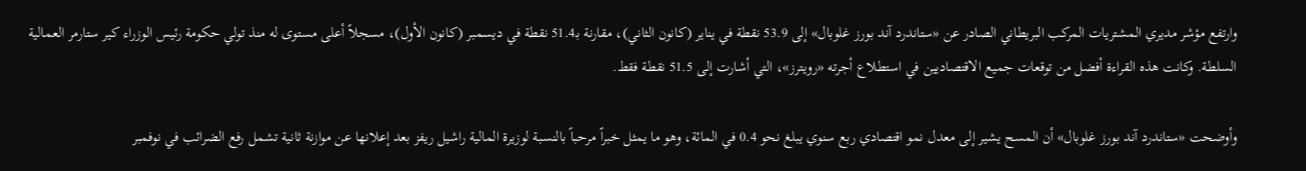وارتفع مؤشر مديري المشتريات المركب البريطاني الصادر عن «ستاندرد آند بورز غلوبال» إلى 53.9 نقطة في يناير (كانون الثاني)، مقارنة بـ51.4 نقطة في ديسمبر (كانون الأول)، مسجلاً أعلى مستوى له منذ تولي حكومة رئيس الوزراء كير ستارمر العمالية السلطة. وكانت هذه القراءة أفضل من توقعات جميع الاقتصاديين في استطلاع أجرته «رويترز»، التي أشارت إلى 51.5 نقطة فقط.

وأوضحت «ستاندرد آند بورز غلوبال» أن المسح يشير إلى معدل نمو اقتصادي ربع سنوي يبلغ نحو 0.4 في المائة، وهو ما يمثل خبراً مرحباً بالنسبة لوزيرة المالية راشيل ريفز بعد إعلانها عن موازنة ثانية تشمل رفع الضرائب في نوفمبر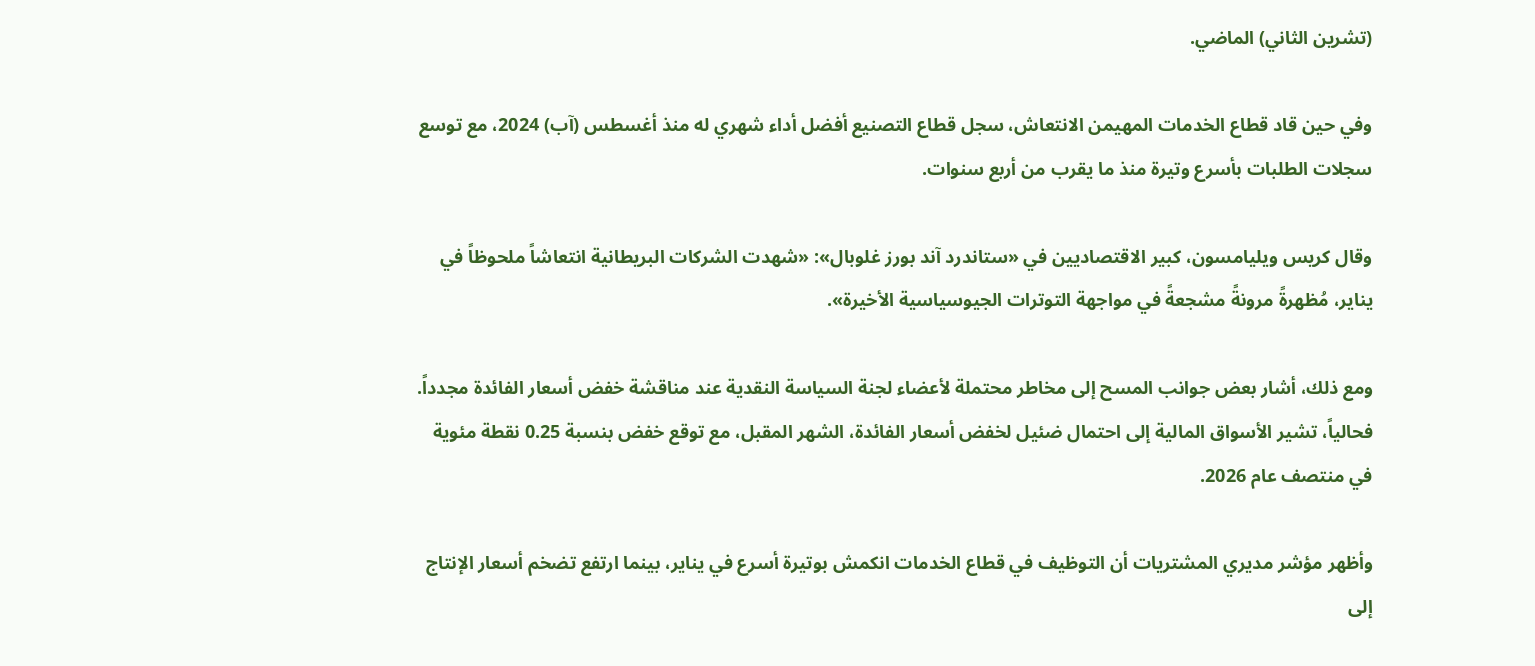(تشرين الثاني) الماضي.

وفي حين قاد قطاع الخدمات المهيمن الانتعاش، سجل قطاع التصنيع أفضل أداء شهري له منذ أغسطس (آب) 2024، مع توسع سجلات الطلبات بأسرع وتيرة منذ ما يقرب من أربع سنوات.

وقال كريس ويليامسون، كبير الاقتصاديين في «ستاندرد آند بورز غلوبال»: «شهدت الشركات البريطانية انتعاشاً ملحوظاً في يناير، مُظهرةً مرونةً مشجعةً في مواجهة التوترات الجيوسياسية الأخيرة».

ومع ذلك، أشار بعض جوانب المسح إلى مخاطر محتملة لأعضاء لجنة السياسة النقدية عند مناقشة خفض أسعار الفائدة مجدداً. فحالياً، تشير الأسواق المالية إلى احتمال ضئيل لخفض أسعار الفائدة، الشهر المقبل، مع توقع خفض بنسبة 0.25 نقطة مئوية في منتصف عام 2026.

وأظهر مؤشر مديري المشتريات أن التوظيف في قطاع الخدمات انكمش بوتيرة أسرع في يناير، بينما ارتفع تضخم أسعار الإنتاج إلى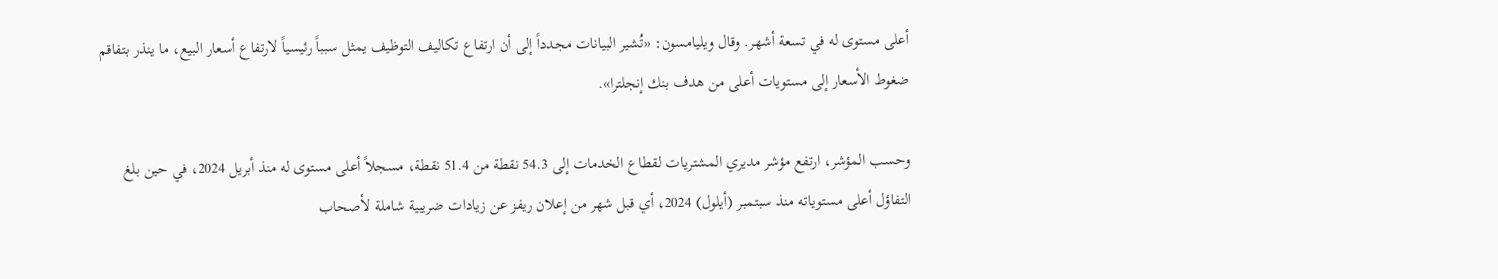أعلى مستوى له في تسعة أشهر. وقال ويليامسون: «تُشير البيانات مجدداً إلى أن ارتفاع تكاليف التوظيف يمثل سبباً رئيسياً لارتفاع أسعار البيع، ما ينذر بتفاقم ضغوط الأسعار إلى مستويات أعلى من هدف بنك إنجلترا».

وحسب المؤشر، ارتفع مؤشر مديري المشتريات لقطاع الخدمات إلى 54.3 نقطة من 51.4 نقطة، مسجلاً أعلى مستوى له منذ أبريل 2024، في حين بلغ التفاؤل أعلى مستوياته منذ سبتمبر (أيلول) 2024، أي قبل شهر من إعلان ريفز عن زيادات ضريبية شاملة لأصحاب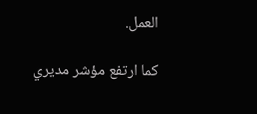العمل.

كما ارتفع مؤشر مديري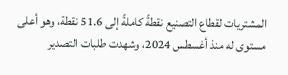المشتريات لقطاع التصنيع نقطةً كاملةً إلى 51.6 نقطة، وهو أعلى مستوى له منذ أغسطس 2024، وشهدت طلبات التصدير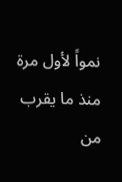نمواً لأول مرة منذ ما يقرب من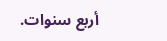أربع سنوات.